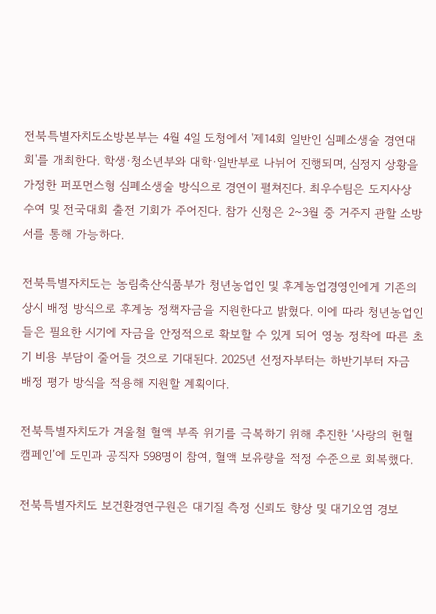전북특별자치도소방본부는 4월 4일 도청에서 '제14회 일반인 심폐소생술 경연대회'를 개최한다. 학생·청소년부와 대학·일반부로 나뉘어 진행되며, 심정지 상황을 가정한 퍼포먼스형 심폐소생술 방식으로 경연이 펼쳐진다. 최우수팀은 도지사상 수여 및 전국대회 출전 기회가 주어진다. 참가 신청은 2~3월 중 거주지 관할 소방서를 통해 가능하다.

전북특별자치도는 농림축산식품부가 청년농업인 및 후계농업경영인에게 기존의 상시 배정 방식으로 후계농 정책자금을 지원한다고 밝혔다. 이에 따라 청년농업인들은 필요한 시기에 자금을 안정적으로 확보할 수 있게 되어 영농 정착에 따른 초기 비용 부담이 줄어들 것으로 기대된다. 2025년 선정자부터는 하반기부터 자금 배정 평가 방식을 적용해 지원할 계획이다.

전북특별자치도가 겨울철 혈액 부족 위기를 극복하기 위해 추진한 ‘사랑의 헌혈 캠페인’에 도민과 공직자 598명이 참여, 혈액 보유량을 적정 수준으로 회복했다.

전북특별자치도 보건환경연구원은 대기질 측정 신뢰도 향상 및 대기오염 경보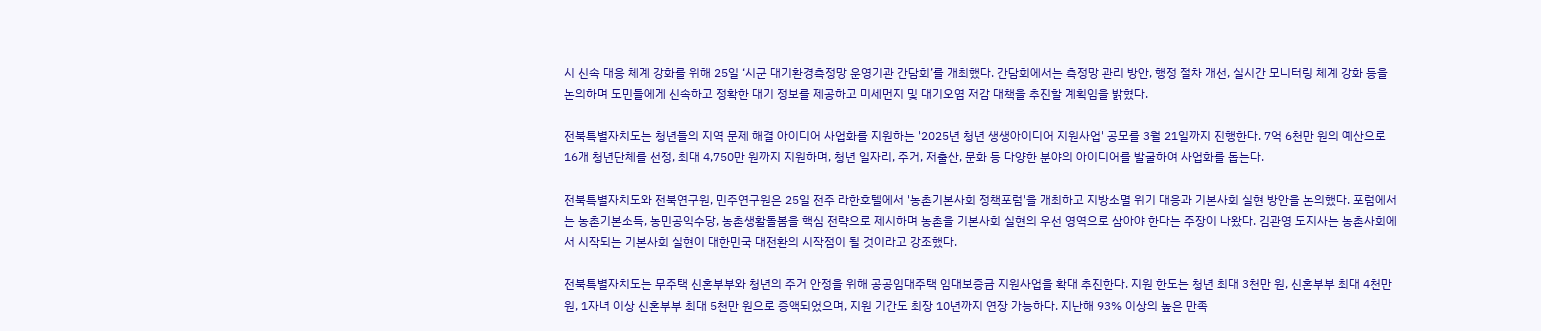시 신속 대응 체계 강화를 위해 25일 ‘시군 대기환경측정망 운영기관 간담회’를 개최했다. 간담회에서는 측정망 관리 방안, 행정 절차 개선, 실시간 모니터링 체계 강화 등을 논의하며 도민들에게 신속하고 정확한 대기 정보를 제공하고 미세먼지 및 대기오염 저감 대책을 추진할 계획임을 밝혔다.

전북특별자치도는 청년들의 지역 문제 해결 아이디어 사업화를 지원하는 '2025년 청년 생생아이디어 지원사업' 공모를 3월 21일까지 진행한다. 7억 6천만 원의 예산으로 16개 청년단체를 선정, 최대 4,750만 원까지 지원하며, 청년 일자리, 주거, 저출산, 문화 등 다양한 분야의 아이디어를 발굴하여 사업화를 돕는다.

전북특별자치도와 전북연구원, 민주연구원은 25일 전주 라한호텔에서 '농촌기본사회 정책포럼'을 개최하고 지방소멸 위기 대응과 기본사회 실현 방안을 논의했다. 포럼에서는 농촌기본소득, 농민공익수당, 농촌생활돌봄을 핵심 전략으로 제시하며 농촌을 기본사회 실현의 우선 영역으로 삼아야 한다는 주장이 나왔다. 김관영 도지사는 농촌사회에서 시작되는 기본사회 실현이 대한민국 대전환의 시작점이 될 것이라고 강조했다.

전북특별자치도는 무주택 신혼부부와 청년의 주거 안정을 위해 공공임대주택 임대보증금 지원사업을 확대 추진한다. 지원 한도는 청년 최대 3천만 원, 신혼부부 최대 4천만 원, 1자녀 이상 신혼부부 최대 5천만 원으로 증액되었으며, 지원 기간도 최장 10년까지 연장 가능하다. 지난해 93% 이상의 높은 만족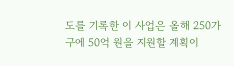도를 기록한 이 사업은 올해 250가구에 50억 원을 지원할 계획이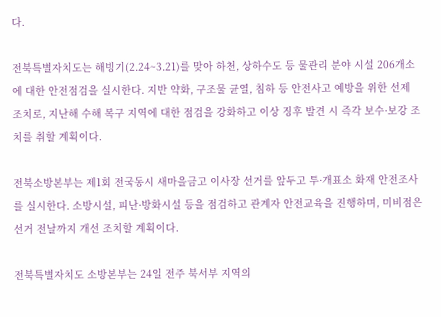다.

전북특별자치도는 해빙기(2.24~3.21)를 맞아 하천, 상하수도 등 물관리 분야 시설 206개소에 대한 안전점검을 실시한다. 지반 약화, 구조물 균열, 침하 등 안전사고 예방을 위한 선제 조치로, 지난해 수해 복구 지역에 대한 점검을 강화하고 이상 징후 발견 시 즉각 보수·보강 조치를 취할 계획이다.

전북소방본부는 제1회 전국동시 새마을금고 이사장 선거를 앞두고 투·개표소 화재 안전조사를 실시한다. 소방시설, 피난·방화시설 등을 점검하고 관계자 안전교육을 진행하며, 미비점은 선거 전날까지 개선 조치할 계획이다.

전북특별자치도 소방본부는 24일 전주 북서부 지역의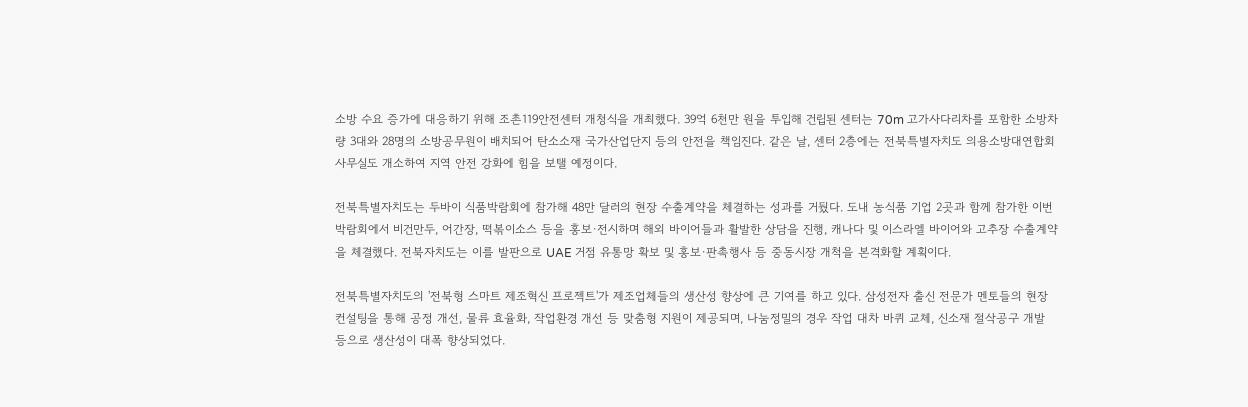소방 수요 증가에 대응하기 위해 조촌119안전센터 개청식을 개최했다. 39억 6천만 원을 투입해 건립된 센터는 70m 고가사다리차를 포함한 소방차량 3대와 28명의 소방공무원이 배치되어 탄소소재 국가산업단지 등의 안전을 책임진다. 같은 날, 센터 2층에는 전북특별자치도 의용소방대연합회 사무실도 개소하여 지역 안전 강화에 힘을 보탤 예정이다.

전북특별자치도는 두바이 식품박람회에 참가해 48만 달러의 현장 수출계약을 체결하는 성과를 거뒀다. 도내 농식품 기업 2곳과 함께 참가한 이번 박람회에서 비건만두, 어간장, 떡볶이소스 등을 홍보·전시하며 해외 바이어들과 활발한 상담을 진행, 캐나다 및 이스라엘 바이어와 고추장 수출계약을 체결했다. 전북자치도는 이를 발판으로 UAE 거점 유통망 확보 및 홍보·판촉행사 등 중동시장 개척을 본격화할 계획이다.

전북특별자치도의 '전북형 스마트 제조혁신 프로젝트'가 제조업체들의 생산성 향상에 큰 기여를 하고 있다. 삼성전자 출신 전문가 멘토들의 현장 컨설팅을 통해 공정 개선, 물류 효율화, 작업환경 개선 등 맞춤형 지원이 제공되며, 나눔정밀의 경우 작업 대차 바퀴 교체, 신소재 절삭공구 개발 등으로 생산성이 대폭 향상되었다.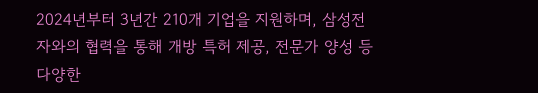2024년부터 3년간 210개 기업을 지원하며, 삼성전자와의 협력을 통해 개방 특허 제공, 전문가 양성 등 다양한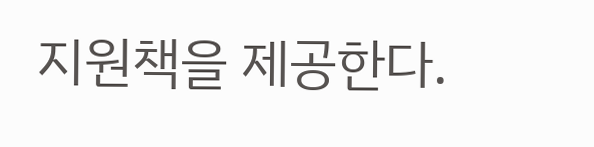지원책을 제공한다.